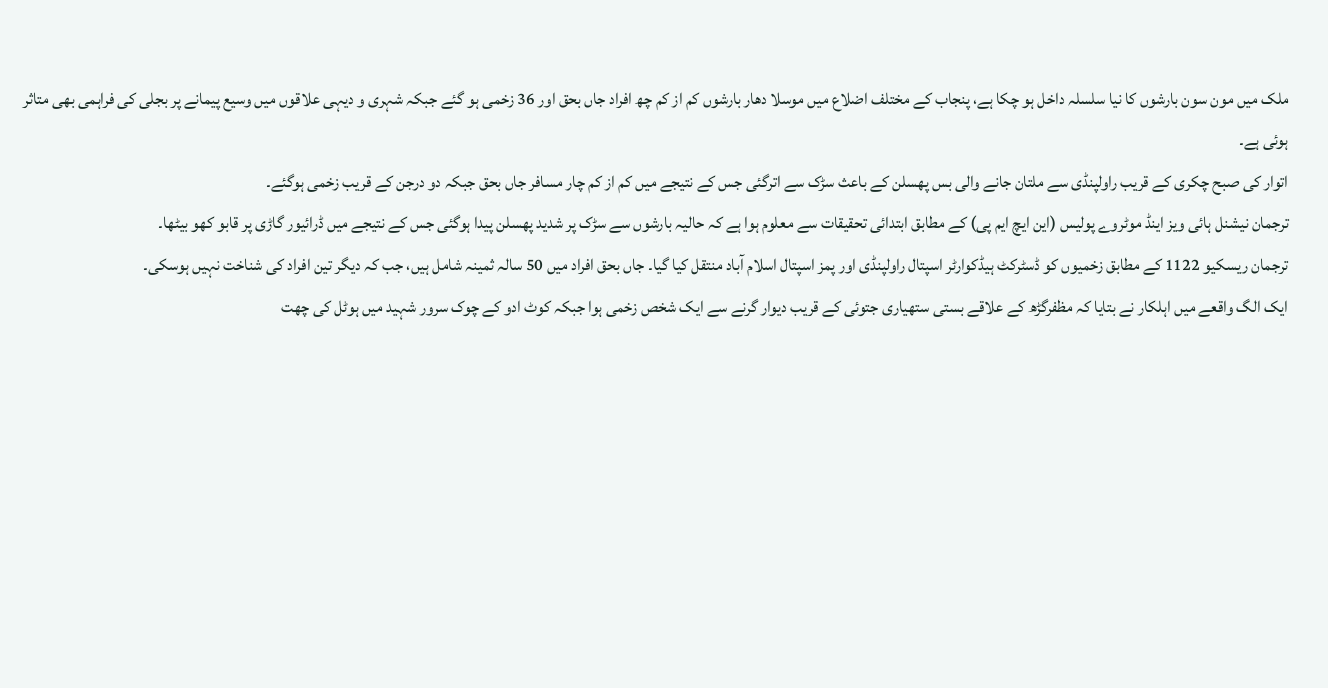ملک میں مون سون بارشوں کا نیا سلسلہ داخل ہو چکا ہے، پنجاب کے مختلف اضلاع میں موسلا دھار بارشوں کم از کم چھ افراد جاں بحق اور 36 زخمی ہو گئے جبکہ شہری و دیہی علاقوں میں وسیع پیمانے پر بجلی کی فراہمی بھی متاثر ہوئی ہے۔
اتوار کی صبح چکری کے قریب راولپنڈی سے ملتان جانے والی بس پھسلن کے باعث سڑک سے اترگئی جس کے نتیجے میں کم از کم چار مسافر جاں بحق جبکہ دو درجن کے قریب زخمی ہوگئے۔
ترجمان نیشنل ہائی ویز اینڈ موٹروے پولیس (این ایچ ایم پی) کے مطابق ابتدائی تحقیقات سے معلوم ہوا ہے کہ حالیہ بارشوں سے سڑک پر شدید پھسلن پیدا ہوگئی جس کے نتیجے میں ڈرائیور گاڑی پر قابو کھو بیٹھا۔
ترجمان ریسکیو 1122 کے مطابق زخمیوں کو ڈسٹرکٹ ہیڈکوارٹر اسپتال راولپنڈی اور پمز اسپتال اسلام آباد منتقل کیا گیا۔ جاں بحق افراد میں 50 سالہ ثمینہ شامل ہیں، جب کہ دیگر تین افراد کی شناخت نہیں ہوسکی۔
ایک الگ واقعے میں اہلکار نے بتایا کہ مظفرگڑھ کے علاقے بستی ستھیاری جتوئی کے قریب دیوار گرنے سے ایک شخص زخمی ہوا جبکہ کوٹ ادو کے چوک سرور شہید میں ہوٹل کی چھت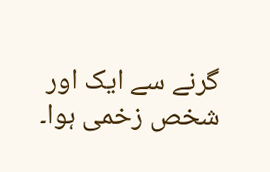گرنے سے ایک اور شخص زخمی ہوا۔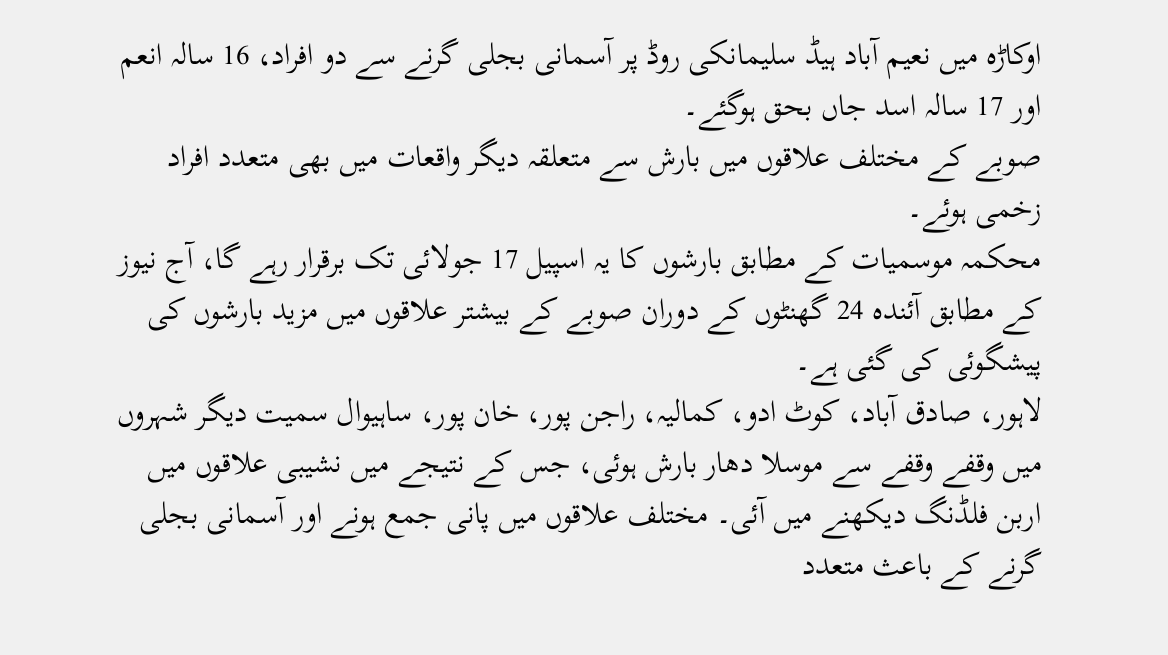اوکاڑہ میں نعیم آباد ہیڈ سلیمانکی روڈ پر آسمانی بجلی گرنے سے دو افراد، 16 سالہ انعم اور 17 سالہ اسد جاں بحق ہوگئے۔
صوبے کے مختلف علاقوں میں بارش سے متعلقہ دیگر واقعات میں بھی متعدد افراد زخمی ہوئے۔
محکمہ موسمیات کے مطابق بارشوں کا یہ اسپیل 17 جولائی تک برقرار رہے گا، آج نیوز کے مطابق آئندہ 24 گھنٹوں کے دوران صوبے کے بیشتر علاقوں میں مزید بارشوں کی پیشگوئی کی گئی ہے۔
لاہور، صادق آباد، کوٹ ادو، کمالیہ، راجن پور، خان پور، ساہیوال سمیت دیگر شہروں میں وقفے وقفے سے موسلا دھار بارش ہوئی، جس کے نتیجے میں نشیبی علاقوں میں اربن فلڈنگ دیکھنے میں آئی۔ مختلف علاقوں میں پانی جمع ہونے اور آسمانی بجلی گرنے کے باعث متعدد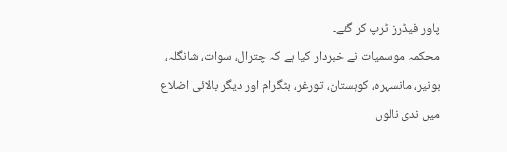پاور فیڈرز ٹرپ کر گئے۔
محکمہ موسمیات نے خبردار کیا ہے کہ چترال، سوات، شانگلہ، بونیر، مانسہرہ، کوہستان، تورغر، بٹگرام اور دیگر بالائی اضلاع میں ندی نالوں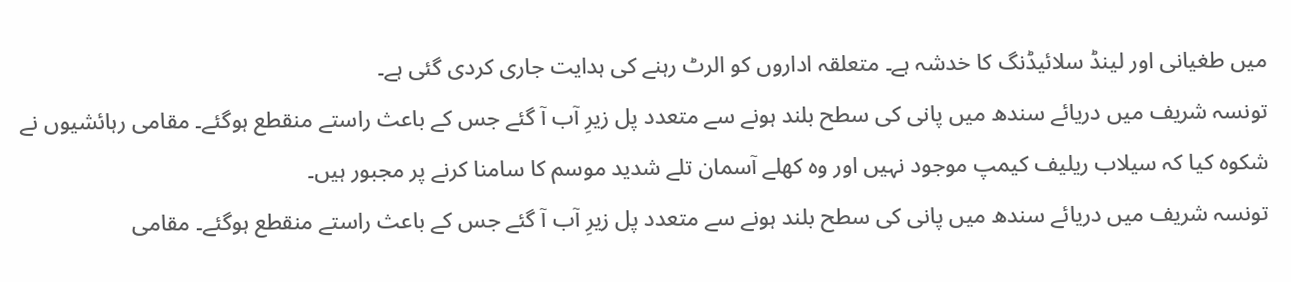میں طغیانی اور لینڈ سلائیڈنگ کا خدشہ ہے۔ متعلقہ اداروں کو الرٹ رہنے کی ہدایت جاری کردی گئی ہے۔
تونسہ شریف میں دریائے سندھ میں پانی کی سطح بلند ہونے سے متعدد پل زیرِ آب آ گئے جس کے باعث راستے منقطع ہوگئے۔ مقامی رہائشیوں نے شکوہ کیا کہ سیلاب ریلیف کیمپ موجود نہیں اور وہ کھلے آسمان تلے شدید موسم کا سامنا کرنے پر مجبور ہیں۔
تونسہ شریف میں دریائے سندھ میں پانی کی سطح بلند ہونے سے متعدد پل زیرِ آب آ گئے جس کے باعث راستے منقطع ہوگئے۔ مقامی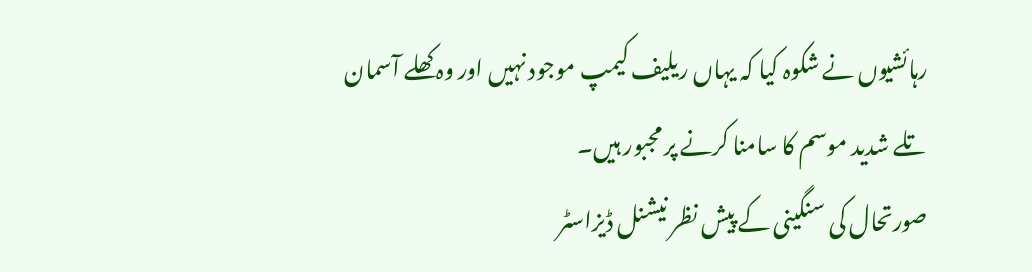رہائشیوں نے شکوہ کیا کہ یہاں ریلیف کیمپ موجود نہیں اور وہ کھلے آسمان تلے شدید موسم کا سامنا کرنے پر مجبور ہیں۔
صورتحال کی سنگینی کے پیش نظر نیشنل ڈیزاسٹر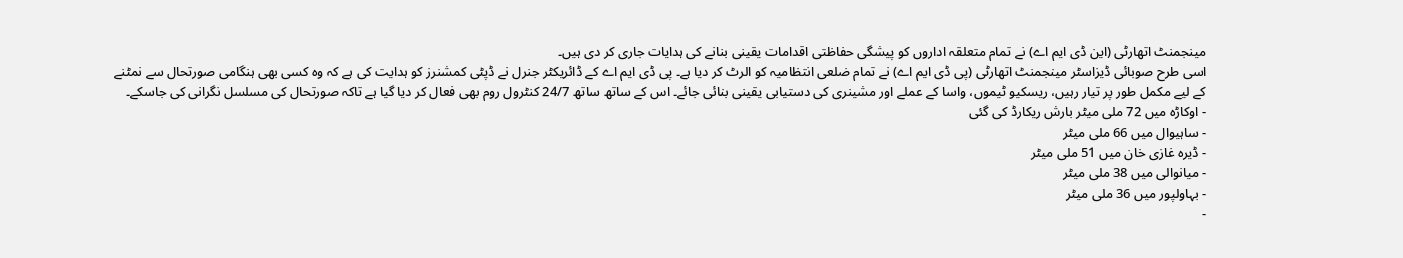مینجمنٹ اتھارٹی (این ڈی ایم اے) نے تمام متعلقہ اداروں کو پیشگی حفاظتی اقدامات یقینی بنانے کی ہدایات جاری کر دی ہیں۔
اسی طرح صوبائی ڈیزاسٹر مینجمنٹ اتھارٹی (پی ڈی ایم اے) نے تمام ضلعی انتظامیہ کو الرٹ کر دیا ہے۔ پی ڈی ایم اے کے ڈائریکٹر جنرل نے ڈپٹی کمشنرز کو ہدایت کی ہے کہ وہ کسی بھی ہنگامی صورتحال سے نمٹنے کے لیے مکمل طور پر تیار رہیں، ریسکیو ٹیموں، واسا کے عملے اور مشینری کی دستیابی یقینی بنائی جائے۔ اس کے ساتھ ساتھ 24/7 کنٹرول روم بھی فعال کر دیا گیا ہے تاکہ صورتحال کی مسلسل نگرانی کی جاسکے۔
- اوکاڑہ میں 72 ملی میٹر بارش ریکارڈ کی گئی
- ساہیوال میں 66 ملی میٹر
- ڈیرہ غازی خان میں 51 ملی میٹر
- میانوالی میں 38 ملی میٹر
- بہاولپور میں 36 ملی میٹر
-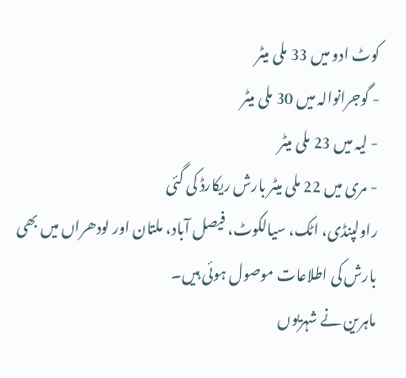کوٹ ادو میں 33 ملی میٹر
- گوجرانوالہ میں 30 ملی میٹر
- لیہ میں 23 ملی میٹر
- مری میں 22 ملی میٹر بارش ریکارڈ کی گئی
راولپنڈی، اٹک، سیالکوٹ، فیصل آباد، ملتان اور لودھراں میں بھی بارش کی اطلاعات موصول ہوئی ہیں۔
ماہرین نے شہریوں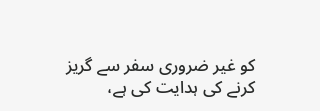کو غیر ضروری سفر سے گریز کرنے کی ہدایت کی ہے،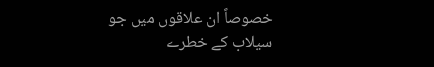خصوصاً ان علاقوں میں جو سیلاب کے خطرے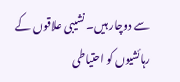سے دوچار ہیں۔ نشیبی علاقوں کے رہائشیوں کو احتیاطی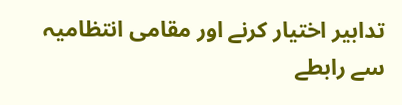تدابیر اختیار کرنے اور مقامی انتظامیہ سے رابطے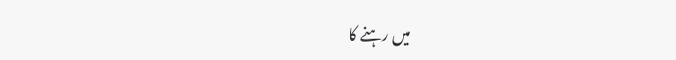میں رہنے کا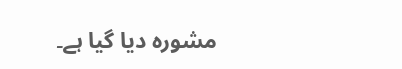مشورہ دیا گیا ہے۔